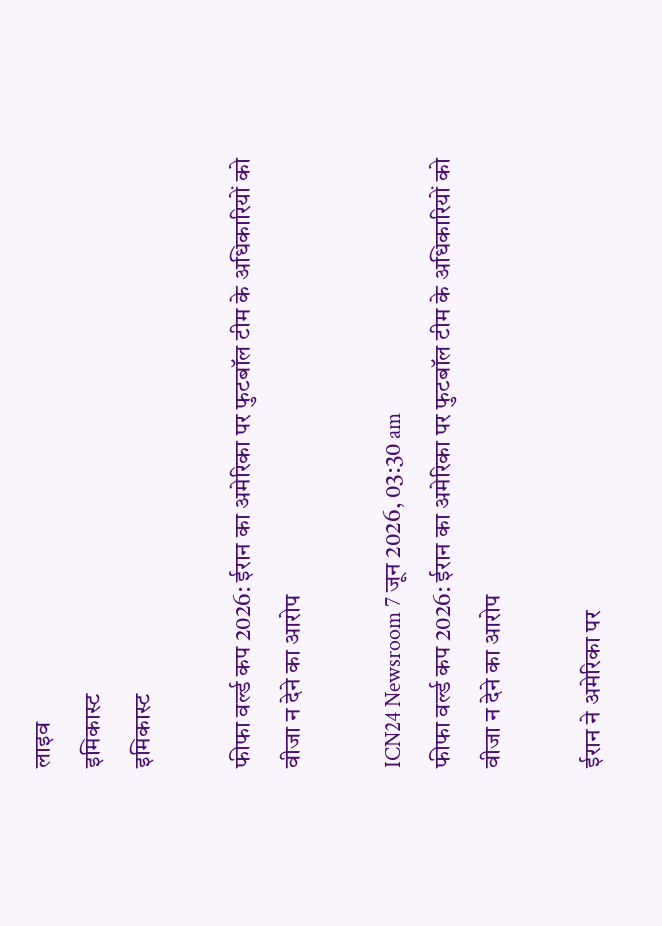लाइव
इमिकास्ट
इमिकास्ट

फीफा वर्ल्ड कप 2026: ईरान का अमेरिका पर फुटबॉल टीम के अधिकारियों को वीजा न देने का आरोप

ICN24 Newsroom 7 जून 2026, 03:30 am
फीफा वर्ल्ड कप 2026: ईरान का अमेरिका पर फुटबॉल टीम के अधिकारियों को वीजा न देने का आरोप

ईरान ने अमेरिका पर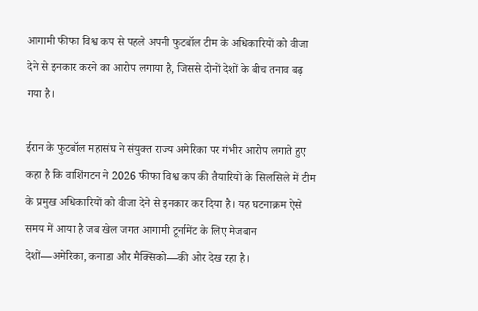आगामी फीफा विश्व कप से पहले अपनी फुटबॉल टीम के अधिकारियों को वीजा देने से इनकार करने का आरोप लगाया है, जिससे दोनों देशों के बीच तनाव बढ़ गया है।

ईरान के फुटबॉल महासंघ ने संयुक्त राज्य अमेरिका पर गंभीर आरोप लगाते हुए कहा है कि वाशिंगटन ने 2026 फीफा विश्व कप की तैयारियों के सिलसिले में टीम के प्रमुख अधिकारियों को वीजा देने से इनकार कर दिया है। यह घटनाक्रम ऐसे समय में आया है जब खेल जगत आगामी टूर्नामेंट के लिए मेजबान देशों—अमेरिका, कनाडा और मैक्सिको—की ओर देख रहा है।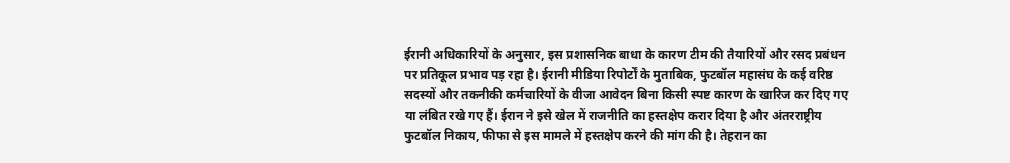ईरानी अधिकारियों के अनुसार, इस प्रशासनिक बाधा के कारण टीम की तैयारियों और रसद प्रबंधन पर प्रतिकूल प्रभाव पड़ रहा है। ईरानी मीडिया रिपोर्टों के मुताबिक, फुटबॉल महासंघ के कई वरिष्ठ सदस्यों और तकनीकी कर्मचारियों के वीजा आवेदन बिना किसी स्पष्ट कारण के खारिज कर दिए गए या लंबित रखे गए हैं। ईरान ने इसे खेल में राजनीति का हस्तक्षेप करार दिया है और अंतरराष्ट्रीय फुटबॉल निकाय, फीफा से इस मामले में हस्तक्षेप करने की मांग की है। तेहरान का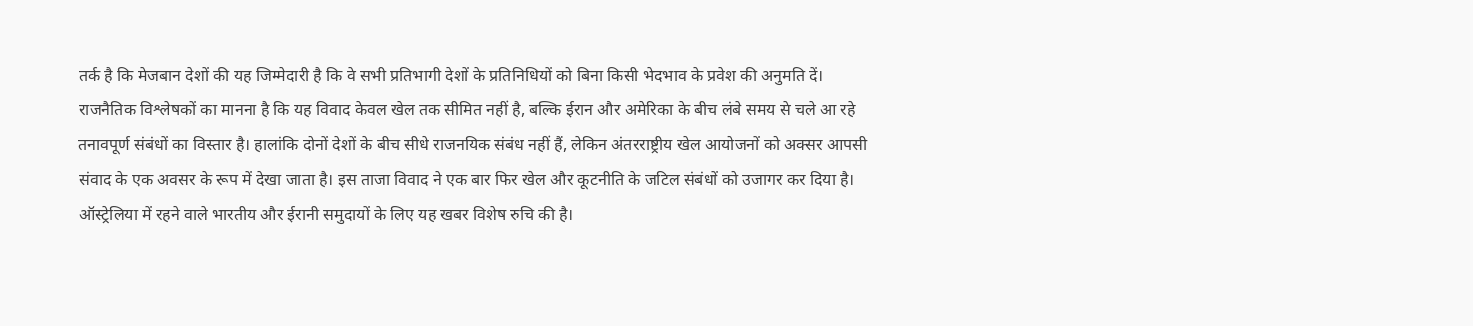तर्क है कि मेजबान देशों की यह जिम्मेदारी है कि वे सभी प्रतिभागी देशों के प्रतिनिधियों को बिना किसी भेदभाव के प्रवेश की अनुमति दें। राजनैतिक विश्लेषकों का मानना है कि यह विवाद केवल खेल तक सीमित नहीं है, बल्कि ईरान और अमेरिका के बीच लंबे समय से चले आ रहे तनावपूर्ण संबंधों का विस्तार है। हालांकि दोनों देशों के बीच सीधे राजनयिक संबंध नहीं हैं, लेकिन अंतरराष्ट्रीय खेल आयोजनों को अक्सर आपसी संवाद के एक अवसर के रूप में देखा जाता है। इस ताजा विवाद ने एक बार फिर खेल और कूटनीति के जटिल संबंधों को उजागर कर दिया है। ऑस्ट्रेलिया में रहने वाले भारतीय और ईरानी समुदायों के लिए यह खबर विशेष रुचि की है।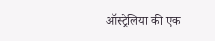ऑस्ट्रेलिया की एक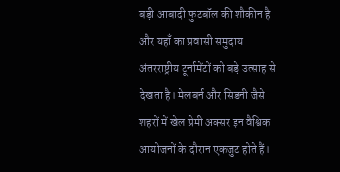बड़ी आबादी फुटबॉल की शौकीन है और यहाँ का प्रवासी समुदाय अंतरराष्ट्रीय टूर्नामेंटों को बड़े उत्साह से देखता है। मेलबर्न और सिडनी जैसे शहरों में खेल प्रेमी अक्सर इन वैश्विक आयोजनों के दौरान एकजुट होते हैं।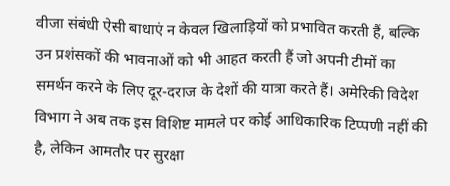वीजा संबंधी ऐसी बाधाएं न केवल खिलाड़ियों को प्रभावित करती हैं, बल्कि उन प्रशंसकों की भावनाओं को भी आहत करती हैं जो अपनी टीमों का समर्थन करने के लिए दूर-दराज के देशों की यात्रा करते हैं। अमेरिकी विदेश विभाग ने अब तक इस विशिष्ट मामले पर कोई आधिकारिक टिप्पणी नहीं की है, लेकिन आमतौर पर सुरक्षा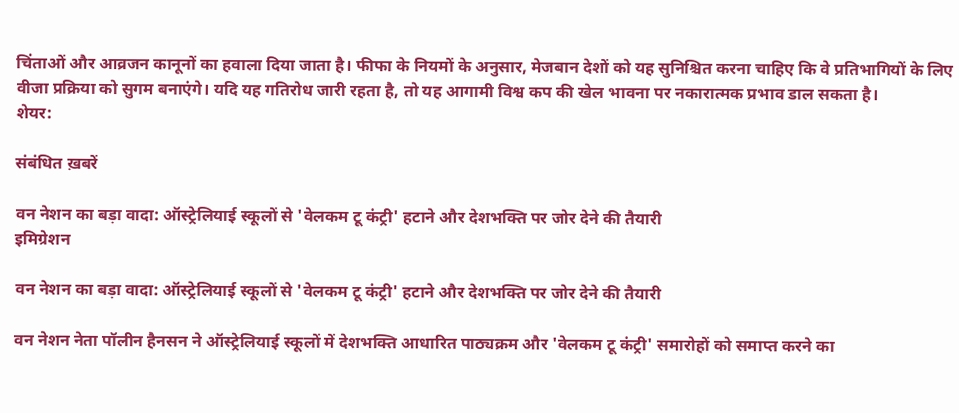चिंताओं और आव्रजन कानूनों का हवाला दिया जाता है। फीफा के नियमों के अनुसार, मेजबान देशों को यह सुनिश्चित करना चाहिए कि वे प्रतिभागियों के लिए वीजा प्रक्रिया को सुगम बनाएंगे। यदि यह गतिरोध जारी रहता है, तो यह आगामी विश्व कप की खेल भावना पर नकारात्मक प्रभाव डाल सकता है।
शेयर:

संबंधित ख़बरें

वन नेशन का बड़ा वादा: ऑस्ट्रेलियाई स्कूलों से 'वेलकम टू कंट्री' हटाने और देशभक्ति पर जोर देने की तैयारी
इमिग्रेशन

वन नेशन का बड़ा वादा: ऑस्ट्रेलियाई स्कूलों से 'वेलकम टू कंट्री' हटाने और देशभक्ति पर जोर देने की तैयारी

वन नेशन नेता पॉलीन हैनसन ने ऑस्ट्रेलियाई स्कूलों में देशभक्ति आधारित पाठ्यक्रम और 'वेलकम टू कंट्री' समारोहों को समाप्त करने का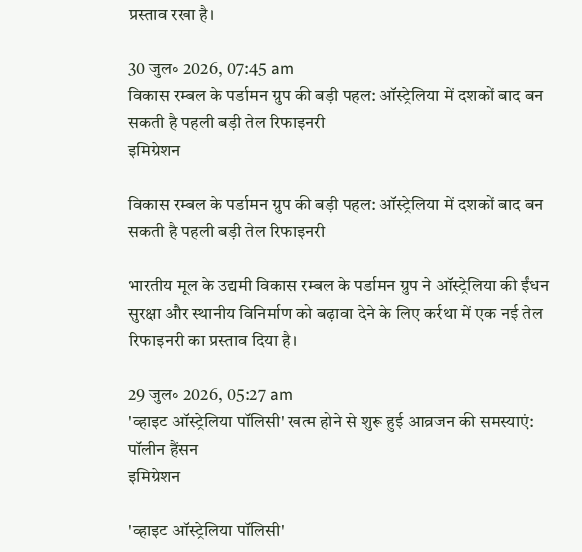प्रस्ताव रखा है।

30 जुल॰ 2026, 07:45 am
विकास रम्बल के पर्डामन ग्रुप की बड़ी पहल: ऑस्ट्रेलिया में दशकों बाद बन सकती है पहली बड़ी तेल रिफाइनरी
इमिग्रेशन

विकास रम्बल के पर्डामन ग्रुप की बड़ी पहल: ऑस्ट्रेलिया में दशकों बाद बन सकती है पहली बड़ी तेल रिफाइनरी

भारतीय मूल के उद्यमी विकास रम्बल के पर्डामन ग्रुप ने ऑस्ट्रेलिया की ईंधन सुरक्षा और स्थानीय विनिर्माण को बढ़ावा देने के लिए कर्रथा में एक नई तेल रिफाइनरी का प्रस्ताव दिया है।

29 जुल॰ 2026, 05:27 am
'व्हाइट ऑस्ट्रेलिया पॉलिसी' खत्म होने से शुरू हुई आव्रजन की समस्याएं: पॉलीन हैंसन
इमिग्रेशन

'व्हाइट ऑस्ट्रेलिया पॉलिसी'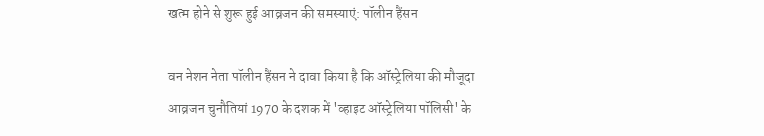खत्म होने से शुरू हुई आव्रजन की समस्याएं: पॉलीन हैंसन

वन नेशन नेता पॉलीन हैंसन ने दावा किया है कि ऑस्ट्रेलिया की मौजूदा आव्रजन चुनौतियां 1970 के दशक में 'व्हाइट ऑस्ट्रेलिया पॉलिसी' के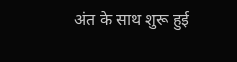अंत के साथ शुरू हुई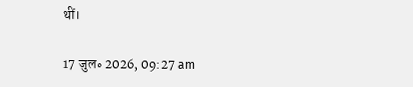थीं।

17 जुल॰ 2026, 09:27 am